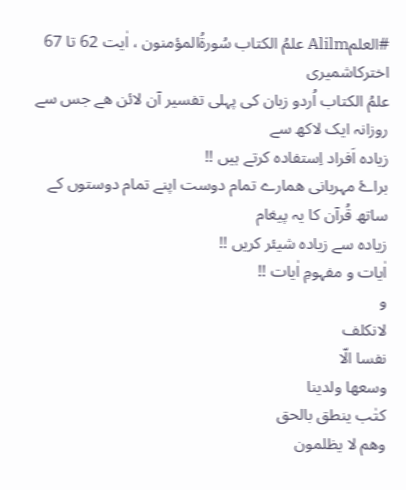#العلمAlilm علمُ الکتاب سُورةُالمؤمنون ، اٰیت 62 تا 67
اخترکاشمیری
علمُ الکتاب اُردو زبان کی پہلی تفسیر آن لائن ھے جس سے روزانہ ایک لاکھ سے
زیادہ اَفراد اِستفادہ کرتے ہیں !!
براۓ مہربانی ھمارے تمام دوست اپنے تمام دوستوں کے ساتھ قُرآن کا یہ پیغام
زیادہ سے زیادہ شیئر کریں !!
اٰیات و مفہومِ اٰیات !!
و
لانکلف
نفسا الّا
وسعھا ولدینا
کتٰب ینطق بالحق
وھم لا یظلمون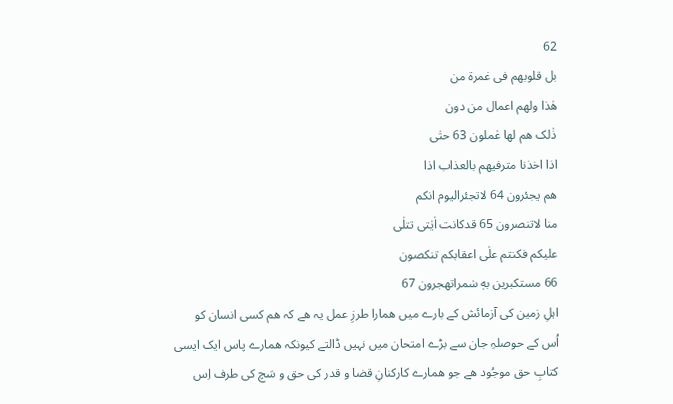62
بل قلوبھم فی غمرة من
ھٰذا ولھم اعمال من دون
ذٰلک ھم لھا عٰملون 63 حتٰی
اذا اخذنا مترفیھم بالعذاب اذا
ھم یجئرون 64 لاتجئرالیوم انکم
منا لاتنصرون 65 قدکانت اٰیٰتی تتلٰی
علیکم فکنتم علٰی اعقابکم تنکصون
66 مستکبرین بهٖ سٰمراتھجرون 67
اہلِ زمین کی آزمائش کے بارے میں ھمارا طرزِ عمل یہ ھے کہ ھم کسی انسان کو
اُس کے حوصلہِ جان سے بڑے امتحان میں نہیں ڈالتے کیونکہ ھمارے پاس ایک ایسی
کتابِ حق موجُود ھے جو ھمارے کارکنانِ قضا و قدر کی حق و سَچ کی طرف اِس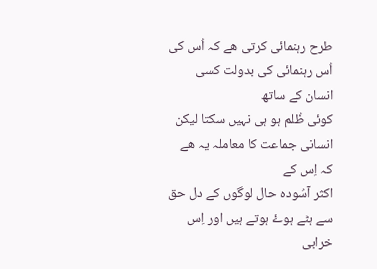طرح رہنمائی کرتی ھے کہ اُس کی اُس رہنمائی کی بدولت کسی انسان کے ساتھ
کوئی ظُلم ہو ہی نہیں سکتا لیکن انسانی جماعت کا معاملہ یہ ھے کہ اِس کے
اکثر آسُودہ حال لوگوں کے دل حق سے ہٹے ہوۓ ہوتے ہیں اور اِس خرابی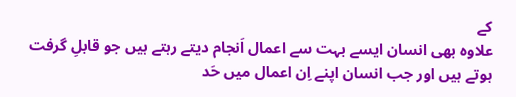کے
علاوہ بھی انسان ایسے بہت سے اعمال اَنجام دیتے رہتے ہیں جو قابلِ گرفت
ہوتے ہیں اور جب انسان اپنے اِن اعمال میں حَد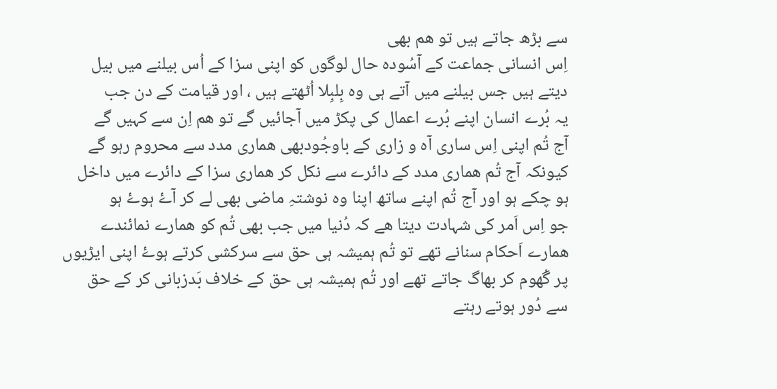سے بڑھ جاتے ہیں تو ھم بھی
اِس انسانی جماعت کے آسُودہ حال لوگوں کو اپنی سزا کے اُس بیلنے میں بیل
دیتے ہیں جس بیلنے میں آتے ہی وہ بِلبِلا اُٹھتے ہیں ، اور قیامت کے دن جب
یہ بُرے انسان اپنے بُرے اعمال کی پکڑ میں آجائیں گے تو ھم اِن سے کہیں گے
آج تُم اپنی اِس ساری آہ و زاری کے باوجُودبھی ھماری مدد سے محروم رہو گے
کیونکہ آج تُم ھماری مدد کے دائرے سے نکل کر ھماری سزا کے دائرے میں داخل
ہو چکے ہو اور آج تُم اپنے ساتھ اپنا وہ نوشتہِ ماضی بھی لے کر آۓ ہوۓ ہو
جو اِس اَمر کی شہادت دیتا ھے کہ دُنیا میں جب بھی تُم کو ھمارے نمائندے
ھمارے اَحکام سنانے تھے تو تُم ہمیشہ ہی حق سے سرکشی کرتے ہوۓ اپنی ایڑیوں
پر گُھوم کر بھاگ جاتے تھے اور تُم ہمیشہ ہی حق کے خلاف بَدزبانی کر کے حق
سے دُور ہوتے رہتے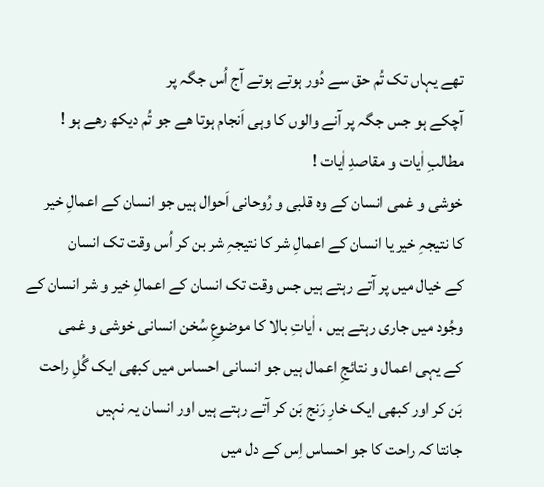تھے یہاں تک تُم حق سے دُور ہوتے ہوتے آج اُس جگہ پر
آچکے ہو جس جگہ پر آنے والوں کا وہی اَنجام ہوتا ھے جو تُم دیکھ رھے ہو !
مطالبِ اٰیات و مقاصدِ اٰیات !
خوشی و غمی انسان کے وہ قلبی و رُوحانی اَحوال ہیں جو انسان کے اعمالِ خیر
کا نتیجہِ خیر یا انسان کے اعمالِ شر کا نتیجہِ شر بن کر اُس وقت تک انسان
کے خیال میں پر آتے رہتے ہیں جس وقت تک انسان کے اعمالِ خیر و شر انسان کے
وجُود میں جاری رہتے ہیں ، اٰیاتِ بالا کا موضوعِ سُخن انسانی خوشی و غمی
کے یہی اعمال و نتائجِ اعمال ہیں جو انسانی احساس میں کبھی ایک گُلِ راحت
بَن کر اور کبھی ایک خارِ رَنج بَن کر آتے رہتے ہیں اور انسان یہ نہیں
جانتا کہ راحت کا جو احساس اِس کے دل میں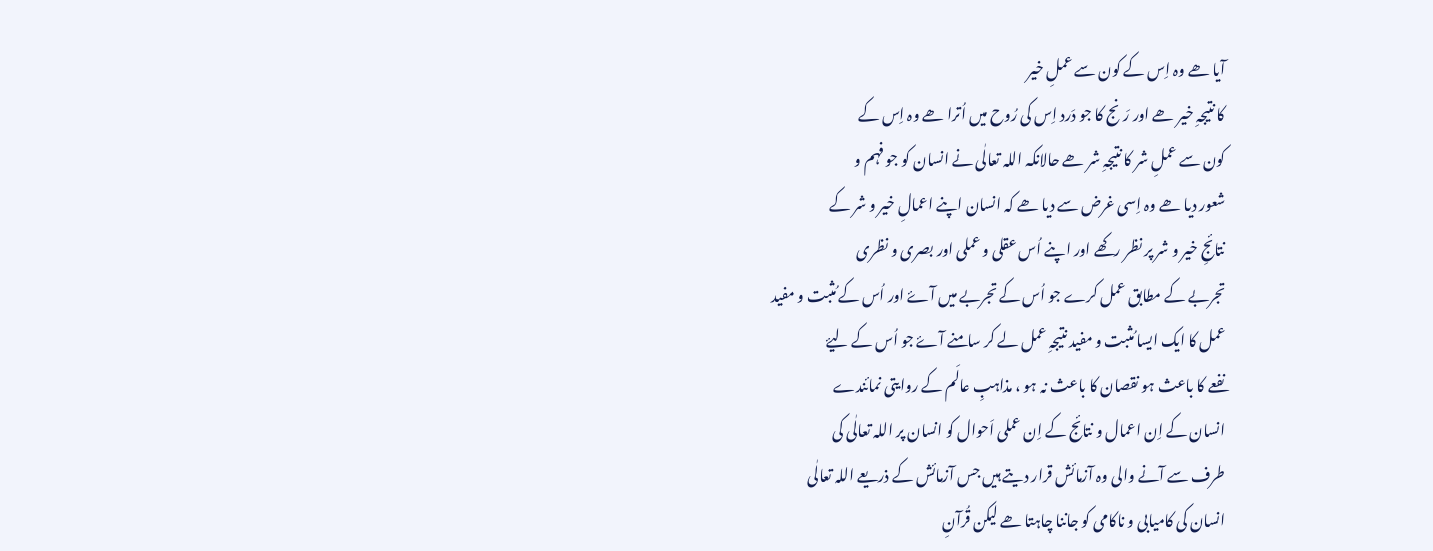آیا ھے وہ اِس کے کون سے عملِ خیر
کا نتیجہِ خیر ھے اور رَنج کا جو دَرد اِس کی رُوح میں اُترا ھے وہ اِس کے
کون سے عملِ شر کا نتیجہِ شر ھے حالانکہ اللہ تعالٰی نے انسان کو جو فہم و
شعور دیا ھے وہ اِسی غرض سے دیا ھے کہ انسان اپنے اعمالِ خیر و شر کے
نتائجِ خیر و شر پر نظر رکھے اور اپنے اُس عقلی و عملی اور بصری و نظری
تجربے کے مطابق عمل کرے جو اُس کے تجربے میں آۓ اور اُس کے مُثبت و مفید
عمل کا ایک ایسا مُثبت و مفید نتیجہِ عمل لے کر سامنے آۓ جو اُس کے لیۓ
نفعے کا باعث ہو نقصان کا باعث نہ ہو ، مذاہبِ عالَم کے روایتی نمائندے
انسان کے اِن اعمال و نتائج کے اِن عملی اَحوال کو انسان پر اللہ تعالٰی کی
طرف سے آنے والی وہ آزمائش قرار دیتے ہیں جس آزمائش کے ذریعے اللہ تعالٰی
انسان کی کامیابی و ناکامی کو جاننا چاہتا ھے لیکن قُرآنِ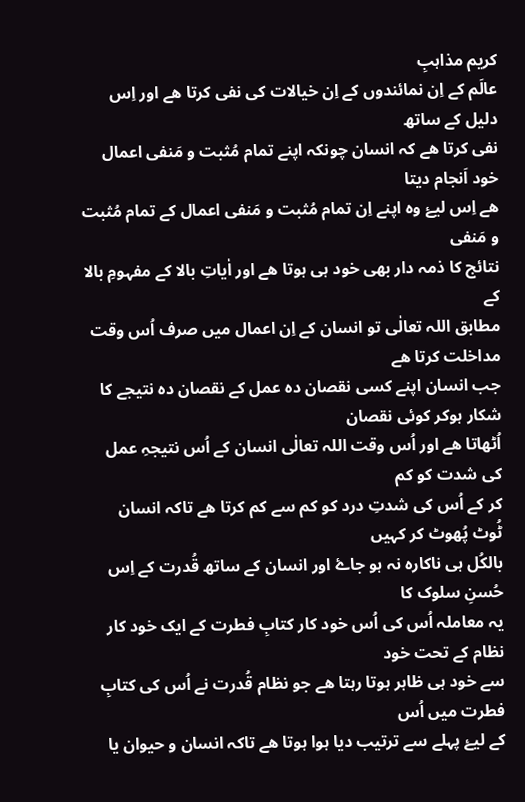کریم مذاہبِ
عالَم کے اِن نمائندوں کے اِن خیالات کی نفی کرتا ھے اور اِس دلیل کے ساتھ
نفی کرتا ھے کہ انسان چونکہ اپنے تمام مُثبت و مَنفی اعمال خود اَنجام دیتا
ھے اِس لیۓ وہ اپنے اِن تمام مُثبت و مَنفی اعمال کے تمام مُثبت و مَنفی
نتائج کا ذمہ دار بھی خود ہی ہوتا ھے اور اٰیاتِ بالا کے مفہومِ بالا کے
مطابق اللہ تعالٰی تو انسان کے اِن اعمال میں صرف اُس وقت مداخلت کرتا ھے
جب انسان اپنے کسی نقصان دہ عمل کے نقصان دہ نتیجے کا شکار ہوکر کوئی نقصان
اُٹھاتا ھے اور اُس وقت اللہ تعالٰی انسان کے اُس نتیجہِ عمل کی شدت کو کم
کر کے اُس کی شدتِ درد کو کم سے کم کرتا ھے تاکہ انسان ٹُوٹ پُھوٹ کر کہیں
بالکُل ہی ناکارہ نہ ہو جاۓ اور انسان کے ساتھ قُدرت کے اِس حُسنِ سلوک کا
یہ معاملہ اُس کی اُس خود کار کتابِ فطرت کے ایک خود کار نظام کے تحت خود
سے خود ہی ظاہر ہوتا رہتا ھے جو نظام قُدرت نے اُس کی کتابِ فطرت میں اُس
کے لیۓ پہلے سے ترتیب دیا ہوا ہوتا ھے تاکہ انسان و حیوان یا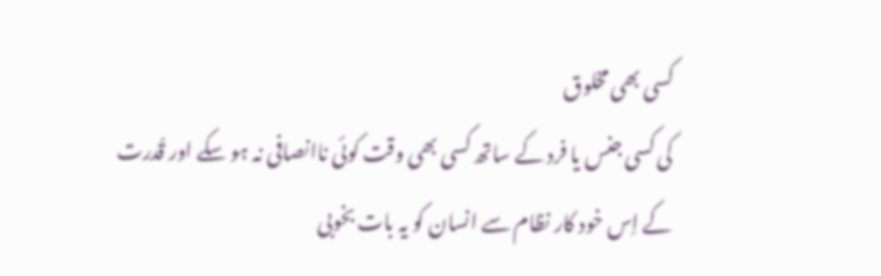کسی بھی مخلوق
کی کسی جنس یا فرد کے ساتھ کسی بھی وقت کوئی ناانصافی نہ ہو سکے اور قُدرت
کے اِس خود کار نظام سے انسان کو یہ بات بخوبی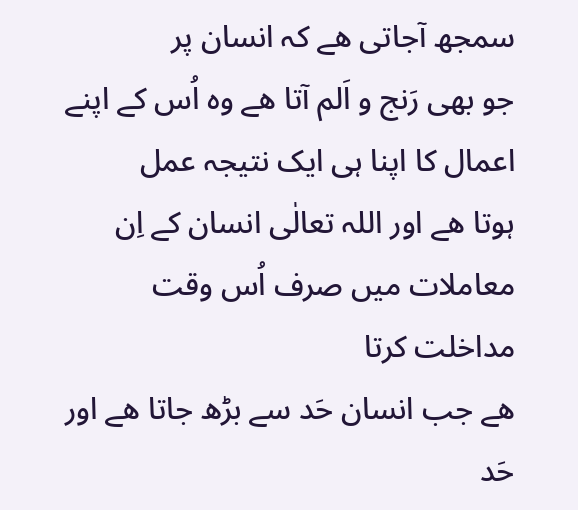سمجھ آجاتی ھے کہ انسان پر
جو بھی رَنج و اَلم آتا ھے وہ اُس کے اپنے اعمال کا اپنا ہی ایک نتیجہ عمل
ہوتا ھے اور اللہ تعالٰی انسان کے اِن معاملات میں صرف اُس وقت مداخلت کرتا
ھے جب انسان حَد سے بڑھ جاتا ھے اور حَد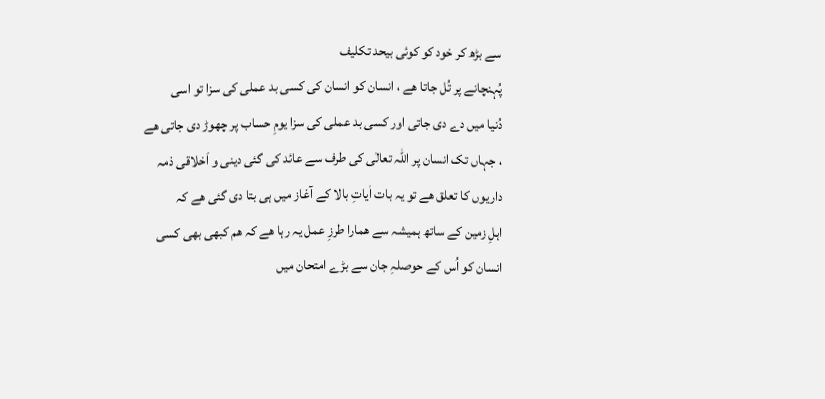سے بڑھ کر خود کو کوئی بیحد تکلیف
پُہنچانے پر تُل جاتا ھے ، انسان کو انسان کی کسی بد عملی کی سزا تو اسی
دُنیا میں دے دی جاتی اور کسی بد عملی کی سزا یومِ حساب پر چھوڑ دی جاتی ھے
، جہاں تک انسان پر اللہ تعالٰی کی طرف سے عائد کی گئی دینی و اَخلاقی ذمہ
داریوں کا تعلق ھے تو یہ بات اٰیاتِ بالا کے آغاز میں ہی بتا دی گئی ھے کہ
اہلِ زمین کے ساتھ ہمیشہ سے ھمارا طرزِ عمل یہ رہا ھے کہ ھم کبھی بھی کسی
انسان کو اُس کے حوصلہِ جان سے بڑے امتحان میں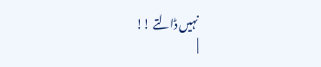نہیں ڈالتے !!
|